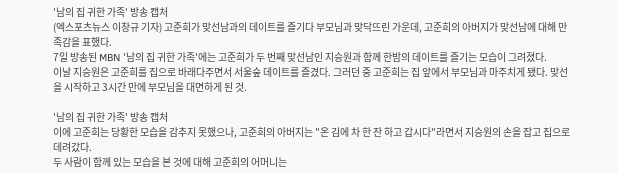'남의 집 귀한 가족' 방송 캡처
(엑스포츠뉴스 이창규 기자) 고준희가 맞선남과의 데이트를 즐기다 부모님과 맞닥뜨린 가운데, 고준희의 아버지가 맞선남에 대해 만족감을 표했다.
7일 방송된 MBN '남의 집 귀한 가족'에는 고준희가 두 번째 맞선남인 지승원과 함께 한밤의 데이트를 즐기는 모습이 그려졌다.
이날 지승원은 고준희를 집으로 바래다주면서 서울숲 데이트를 즐겼다. 그러던 중 고준희는 집 앞에서 부모님과 마주치게 됐다. 맞선을 시작하고 3시간 만에 부모님을 대면하게 된 것.

'남의 집 귀한 가족' 방송 캡처
이에 고준희는 당황한 모습을 감추지 못했으나, 고준희의 아버지는 "온 김에 차 한 잔 하고 갑시다"라면서 지승원의 손을 잡고 집으로 데려갔다.
두 사람이 함께 있는 모습을 본 것에 대해 고준희의 어머니는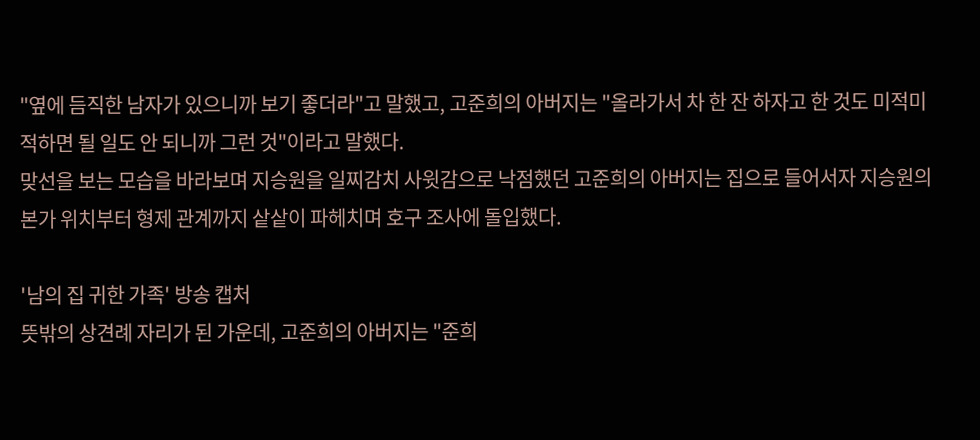"옆에 듬직한 남자가 있으니까 보기 좋더라"고 말했고, 고준희의 아버지는 "올라가서 차 한 잔 하자고 한 것도 미적미적하면 될 일도 안 되니까 그런 것"이라고 말했다.
맞선을 보는 모습을 바라보며 지승원을 일찌감치 사윗감으로 낙점했던 고준희의 아버지는 집으로 들어서자 지승원의 본가 위치부터 형제 관계까지 샅샅이 파헤치며 호구 조사에 돌입했다.

'남의 집 귀한 가족' 방송 캡처
뜻밖의 상견례 자리가 된 가운데, 고준희의 아버지는 "준희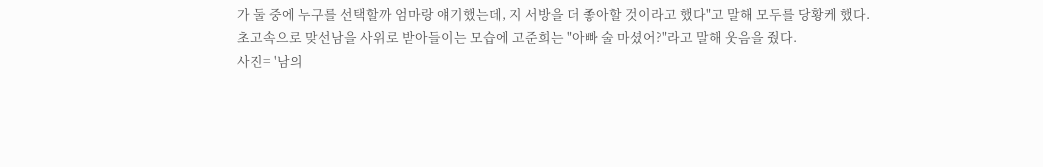가 둘 중에 누구를 선택할까 엄마랑 얘기했는데, 지 서방을 더 좋아할 것이라고 했다"고 말해 모두를 당황케 했다.
초고속으로 맞선남을 사위로 받아들이는 모습에 고준희는 "아빠 술 마셨어?"라고 말해 웃음을 줬다.
사진= '남의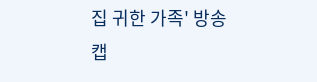집 귀한 가족' 방송 캡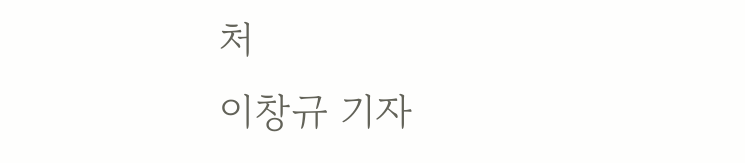처
이창규 기자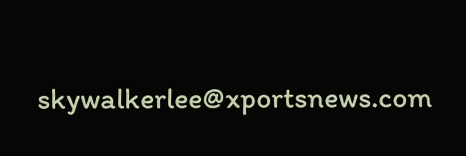skywalkerlee@xportsnews.com